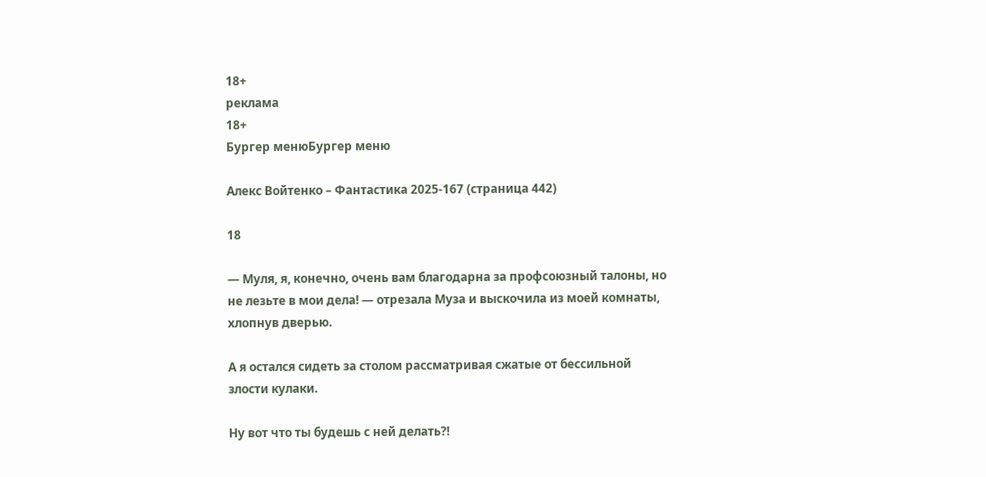18+
реклама
18+
Бургер менюБургер меню

Алекс Войтенко – Фантастика 2025-167 (страница 442)

18

— Муля, я, конечно, очень вам благодарна за профсоюзный талоны, но не лезьте в мои дела! — отрезала Муза и выскочила из моей комнаты, хлопнув дверью.

А я остался сидеть за столом рассматривая сжатые от бессильной злости кулаки.

Ну вот что ты будешь с ней делать⁈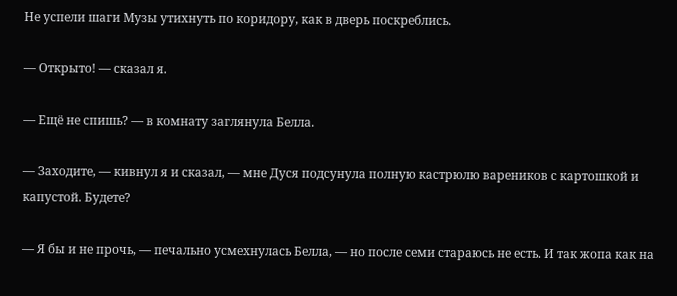Не успели шаги Музы утихнуть по коридору, как в дверь поскреблись.

— Открыто! — сказал я.

— Ещё не спишь? — в комнату заглянула Белла.

— Заходите, — кивнул я и сказал, — мне Дуся подсунула полную кастрюлю вареников с картошкой и капустой. Будете?

— Я бы и не прочь, — печально усмехнулась Белла, — но после семи стараюсь не есть. И так жопа как на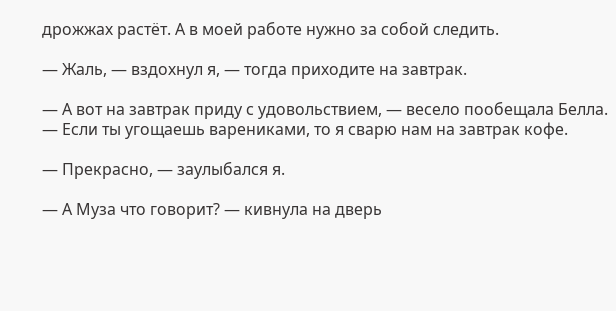дрожжах растёт. А в моей работе нужно за собой следить.

— Жаль, — вздохнул я, — тогда приходите на завтрак.

— А вот на завтрак приду с удовольствием, — весело пообещала Белла. — Если ты угощаешь варениками, то я сварю нам на завтрак кофе.

— Прекрасно, — заулыбался я.

— А Муза что говорит? — кивнула на дверь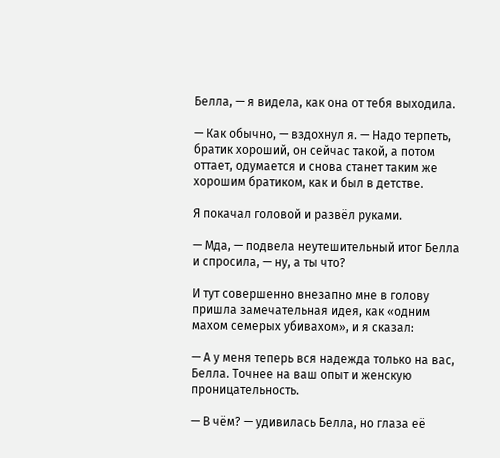Белла, — я видела, как она от тебя выходила.

— Как обычно, — вздохнул я. — Надо терпеть, братик хороший, он сейчас такой, а потом оттает, одумается и снова станет таким же хорошим братиком, как и был в детстве.

Я покачал головой и развёл руками.

— Мда, — подвела неутешительный итог Белла и спросила, — ну, а ты что?

И тут совершенно внезапно мне в голову пришла замечательная идея, как «одним махом семерых убивахом», и я сказал:

— А у меня теперь вся надежда только на вас, Белла. Точнее на ваш опыт и женскую проницательность.

— В чём? — удивилась Белла, но глаза её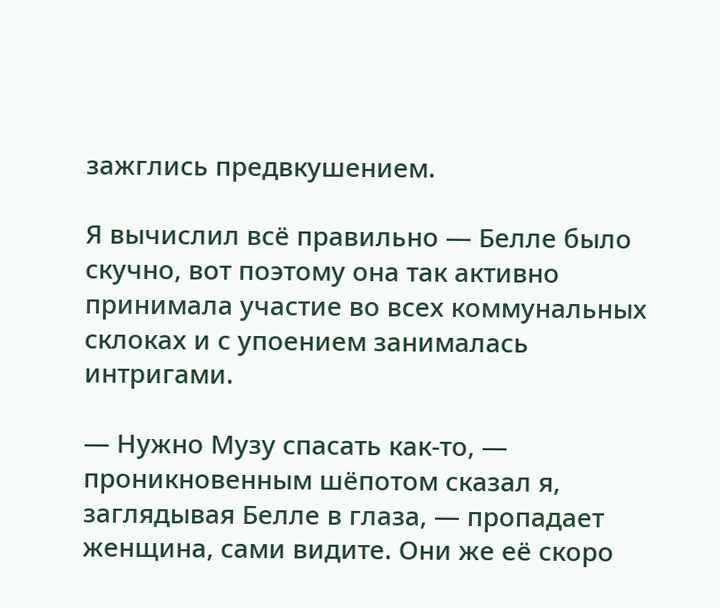зажглись предвкушением.

Я вычислил всё правильно — Белле было скучно, вот поэтому она так активно принимала участие во всех коммунальных склоках и с упоением занималась интригами.

— Нужно Музу спасать как-то, — проникновенным шёпотом сказал я, заглядывая Белле в глаза, — пропадает женщина, сами видите. Они же её скоро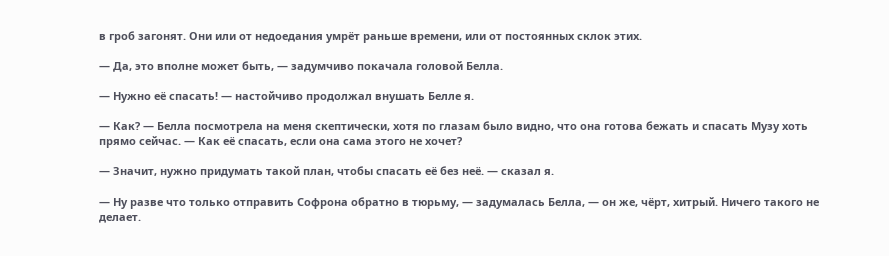в гроб загонят. Они или от недоедания умрёт раньше времени, или от постоянных склок этих.

— Да, это вполне может быть, — задумчиво покачала головой Белла.

— Нужно её спасать! — настойчиво продолжал внушать Белле я.

— Как? — Белла посмотрела на меня скептически, хотя по глазам было видно, что она готова бежать и спасать Музу хоть прямо сейчас. — Как её спасать, если она сама этого не хочет?

— Значит, нужно придумать такой план, чтобы спасать её без неё. — сказал я.

— Ну разве что только отправить Софрона обратно в тюрьму, — задумалась Белла, — он же, чёрт, хитрый. Ничего такого не делает.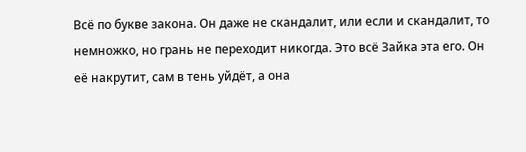Всё по букве закона. Он даже не скандалит, или если и скандалит, то немножко, но грань не переходит никогда. Это всё Зайка эта его. Он её накрутит, сам в тень уйдёт, а она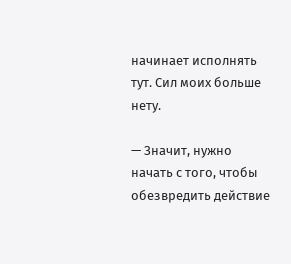начинает исполнять тут. Сил моих больше нету.

— Значит, нужно начать с того, чтобы обезвредить действие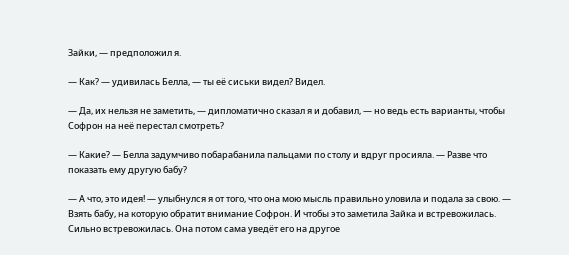Зайки, — предположил я.

— Как? — удивилась Белла, — ты её сиськи видел? Видел.

— Да, их нельзя не заметить, — дипломатично сказал я и добавил, — но ведь есть варианты, чтобы Софрон на неё перестал смотреть?

— Какие? — Белла задумчиво побарабанила пальцами по столу и вдруг просияла. — Разве что показать ему другую бабу?

— А что, это идея! — улыбнулся я от того, что она мою мысль правильно уловила и подала за свою. — Взять бабу, на которую обратит внимание Софрон. И чтобы это заметила Зайка и встревожилась. Сильно встревожилась. Она потом сама уведёт его на другое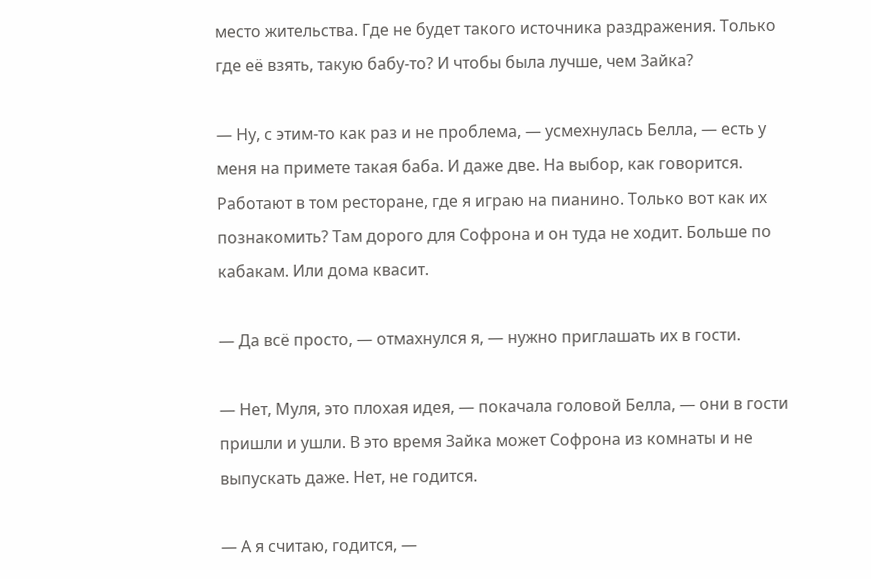место жительства. Где не будет такого источника раздражения. Только где её взять, такую бабу-то? И чтобы была лучше, чем Зайка?

— Ну, с этим-то как раз и не проблема, — усмехнулась Белла, — есть у меня на примете такая баба. И даже две. На выбор, как говорится. Работают в том ресторане, где я играю на пианино. Только вот как их познакомить? Там дорого для Софрона и он туда не ходит. Больше по кабакам. Или дома квасит.

— Да всё просто, — отмахнулся я, — нужно приглашать их в гости.

— Нет, Муля, это плохая идея, — покачала головой Белла, — они в гости пришли и ушли. В это время Зайка может Софрона из комнаты и не выпускать даже. Нет, не годится.

— А я считаю, годится, —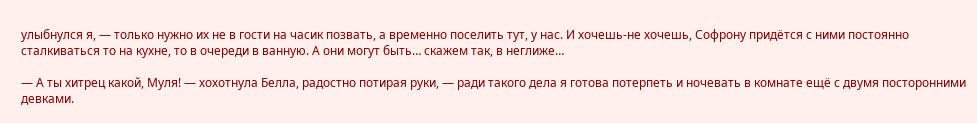улыбнулся я, — только нужно их не в гости на часик позвать, а временно поселить тут, у нас. И хочешь-не хочешь, Софрону придётся с ними постоянно сталкиваться то на кухне, то в очереди в ванную. А они могут быть… скажем так, в неглиже…

— А ты хитрец какой, Муля! — хохотнула Белла, радостно потирая руки, — ради такого дела я готова потерпеть и ночевать в комнате ещё с двумя посторонними девками.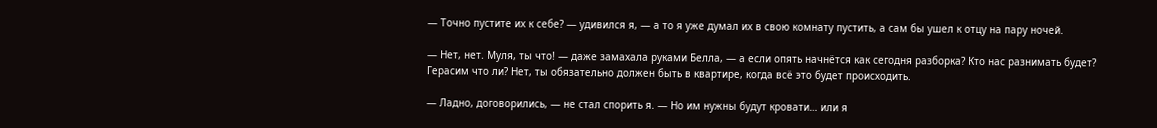— Точно пустите их к себе? — удивился я, — а то я уже думал их в свою комнату пустить, а сам бы ушел к отцу на пару ночей.

— Нет, нет. Муля, ты что! — даже замахала руками Белла, — а если опять начнётся как сегодня разборка? Кто нас разнимать будет? Герасим что ли? Нет, ты обязательно должен быть в квартире, когда всё это будет происходить.

— Ладно, договорились, — не стал спорить я. — Но им нужны будут кровати… или я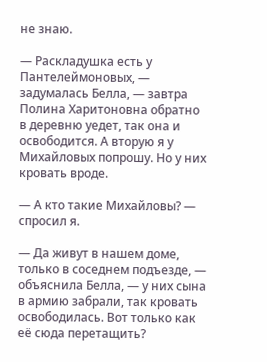не знаю.

— Раскладушка есть у Пантелеймоновых, — задумалась Белла, — завтра Полина Харитоновна обратно в деревню уедет, так она и освободится. А вторую я у Михайловых попрошу. Но у них кровать вроде.

— А кто такие Михайловы? — спросил я.

— Да живут в нашем доме, только в соседнем подъезде, — объяснила Белла, — у них сына в армию забрали, так кровать освободилась. Вот только как её сюда перетащить?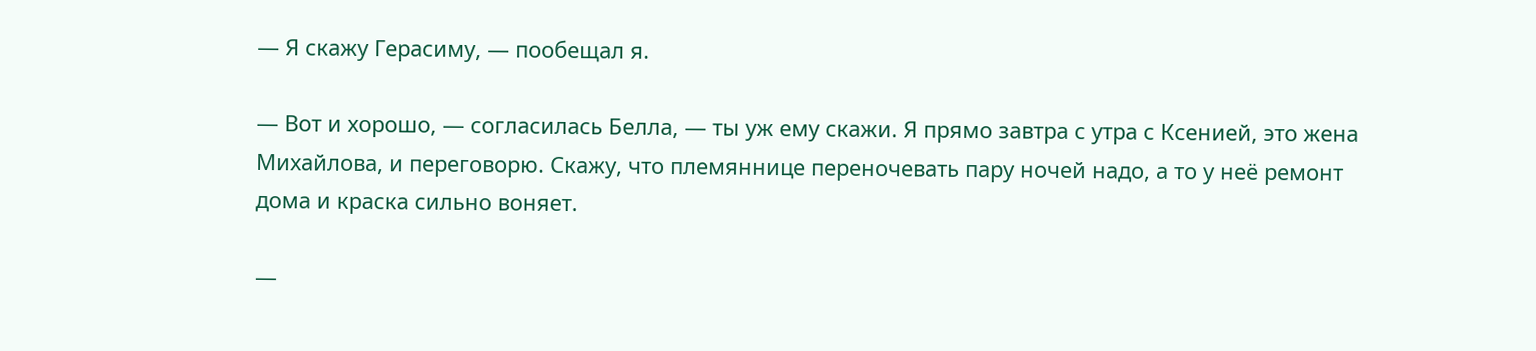— Я скажу Герасиму, — пообещал я.

— Вот и хорошо, — согласилась Белла, — ты уж ему скажи. Я прямо завтра с утра с Ксенией, это жена Михайлова, и переговорю. Скажу, что племяннице переночевать пару ночей надо, а то у неё ремонт дома и краска сильно воняет.

—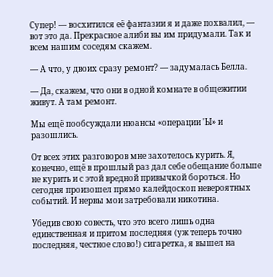Супер! — восхитился её фантазии я и даже похвалил, — вот это да. Прекрасное алиби вы им придумали. Так и всем нашим соседям скажем.

— А что, у двоих сразу ремонт? — задумалась Белла.

— Да, скажем, что они в одной комнате в общежитии живут. А там ремонт.

Мы ещё пообсуждали нюансы «операции 'Ы» и разошлись.

От всех этих разговоров мне захотелось курить. Я, конечно, ещё в прошлый раз дал себе обещание больше не курить и с этой вредной привычкой бороться. Но сегодня произошел прямо калейдоскоп невероятных событий. И нервы мои затребовали никотина.

Убедив свою совесть, что это всего лишь одна единственная и притом последняя (уж теперь точно последняя, честное слово!) сигаретка, я вышел на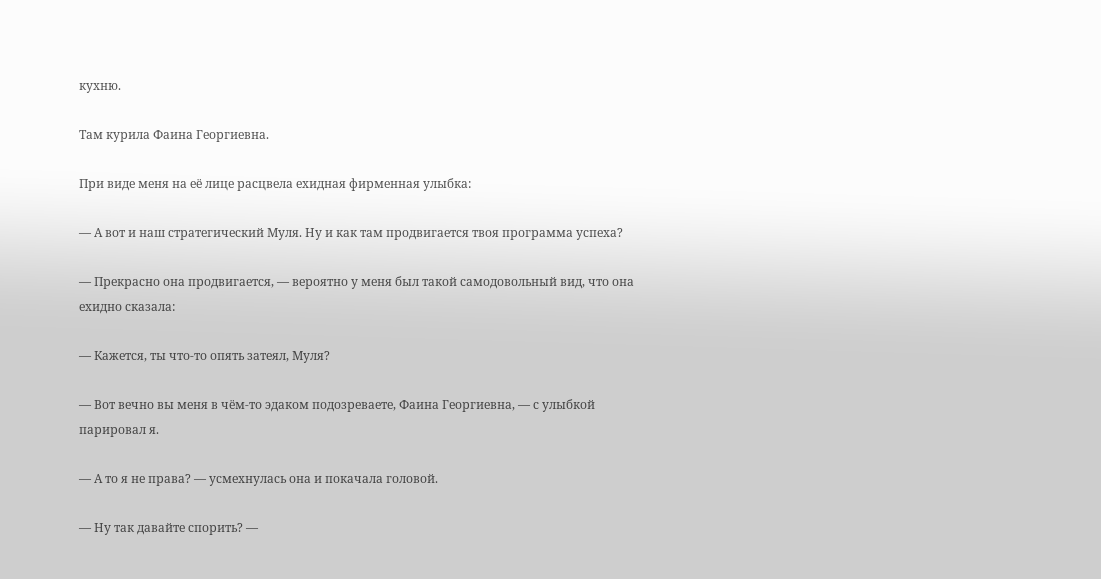кухню.

Там курила Фаина Георгиевна.

При виде меня на её лице расцвела ехидная фирменная улыбка:

— А вот и наш стратегический Муля. Ну и как там продвигается твоя программа успеха?

— Прекрасно она продвигается, — вероятно у меня был такой самодовольный вид, что она ехидно сказала:

— Кажется, ты что-то опять затеял, Муля?

— Вот вечно вы меня в чём-то эдаком подозреваете, Фаина Георгиевна, — с улыбкой парировал я.

— А то я не права? — усмехнулась она и покачала головой.

— Ну так давайте спорить? —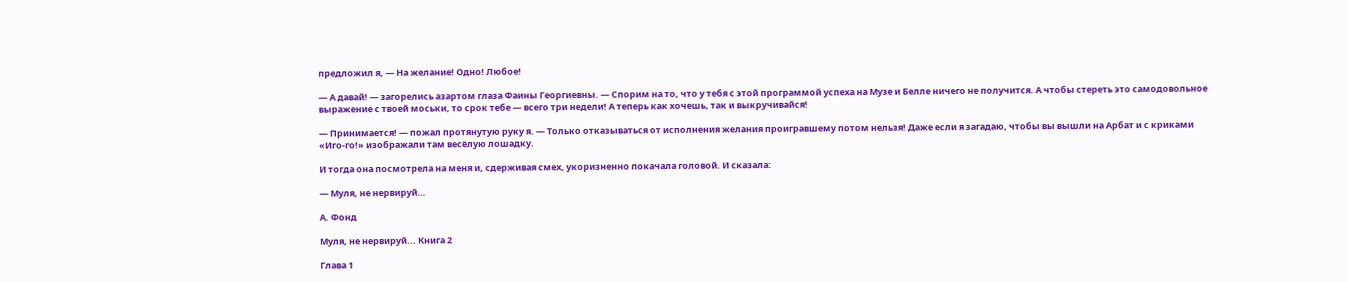предложил я, — На желание! Одно! Любое!

— А давай! — загорелись азартом глаза Фаины Георгиевны. — Спорим на то, что у тебя с этой программой успеха на Музе и Белле ничего не получится. А чтобы стереть это самодовольное выражение с твоей моськи, то срок тебе — всего три недели! А теперь как хочешь, так и выкручивайся!

— Принимается! — пожал протянутую руку я. — Только отказываться от исполнения желания проигравшему потом нельзя! Даже если я загадаю, чтобы вы вышли на Арбат и с криками «Иго-го!» изображали там весёлую лошадку.

И тогда она посмотрела на меня и, сдерживая смех, укоризненно покачала головой. И сказала:

— Муля, не нервируй…

А. Фонд

Муля, не нервируй... Книга 2

Глава 1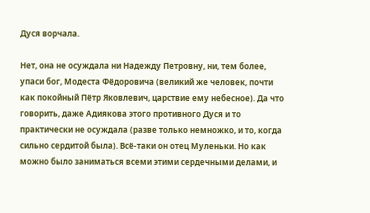Дуся ворчала.

Нет, она не осуждала ни Надежду Петровну, ни, тем более, упаси бог, Модеста Фёдоровича (великий же человек, почти как покойный Пётр Яковлевич, царствие ему небесное). Да что говорить, даже Адиякова этого противного Дуся и то практически не осуждала (разве только немножко, и то, когда сильно сердитой была). Всё-таки он отец Муленьки. Но как можно было заниматься всеми этими сердечными делами, и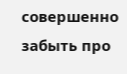совершенно забыть про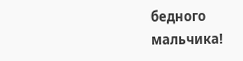бедного мальчика!